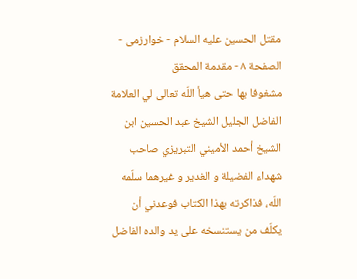مقتل الحسین علیه السلام - خوارزمی - الصفحة ٨ - مقدمة المحقق
مشغوفا بها حتى هيأ اللّه تعالى لي العلامة الفاضل الجليل الشيخ عبد الحسين ابن الشيخ أحمد الأميني التبريزي صاحب شهداء الفضيلة و الغدير و غيرهما سلّمه اللّه، فذاكرته بهذا الكتاب فوعدني أن يكلّف من يستنسخه على يد والده الفاضل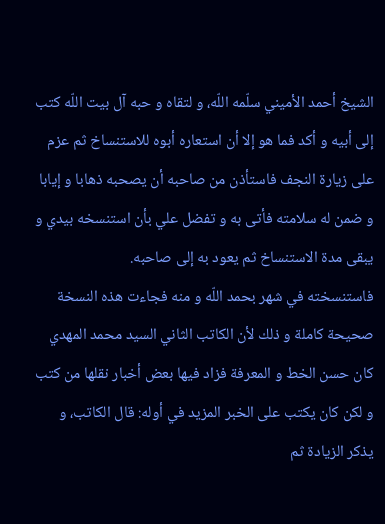الشيخ أحمد الأميني سلّمه اللّه، و لتقاه و حبه آل بيت اللّه كتب إلى أبيه و أكد فما هو إلا أن استعاره أبوه للاستنساخ ثم عزم على زيارة النجف فاستأذن من صاحبه أن يصحبه ذهابا و إيابا و ضمن له سلامته فأتى به و تفضل علي بأن استنسخه بيدي و يبقى مدة الاستنساخ ثم يعود به إلى صاحبه.
فاستنسخته في شهر بحمد اللّه و منه فجاءت هذه النسخة صحيحة كاملة و ذلك لأن الكاتب الثاني السيد محمد المهدي كان حسن الخط و المعرفة فزاد فيها بعض أخبار نقلها من كتب و لكن كان يكتب على الخبر المزيد في أوله: قال الكاتب، و يذكر الزيادة ثم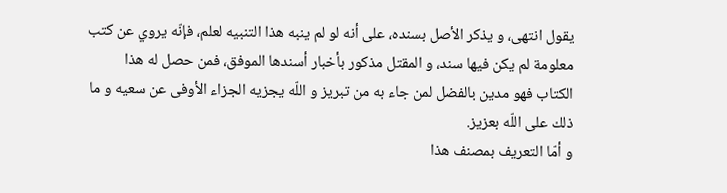يقول انتهى، و يذكر الأصل بسنده، على أنه لو لم ينبه هذا التنبيه لعلم، فإنّه يروي عن كتب معلومة لم يكن فيها سند، و المقتل مذكور بأخبار أسندها الموفق، فمن حصل له هذا الكتاب فهو مدين بالفضل لمن جاء به من تبريز و اللّه يجزيه الجزاء الأوفى عن سعيه و ما ذلك على اللّه بعزيز.
و أمّا التعريف بمصنف هذا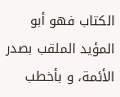الكتاب فهو أبو المؤيد الملقب بصدر الأئمة، و بأخطب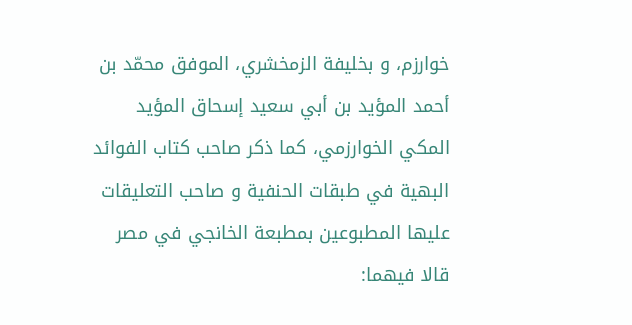خوارزم، و بخليفة الزمخشري، الموفق محمّد بن أحمد المؤيد بن أبي سعيد إسحاق المؤيد المكي الخوارزمي، كما ذكر صاحب كتاب الفوائد البهية في طبقات الحنفية و صاحب التعليقات عليها المطبوعين بمطبعة الخانجي في مصر قالا فيهما: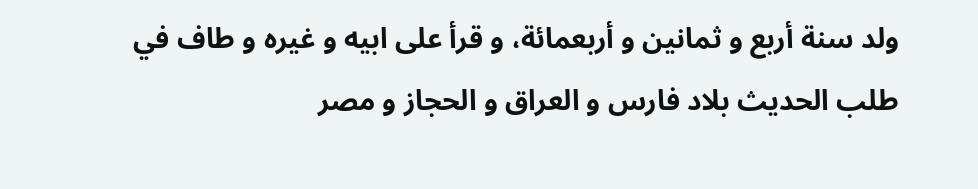ولد سنة أربع و ثمانين و أربعمائة، و قرأ على ابيه و غيره و طاف في طلب الحديث بلاد فارس و العراق و الحجاز و مصر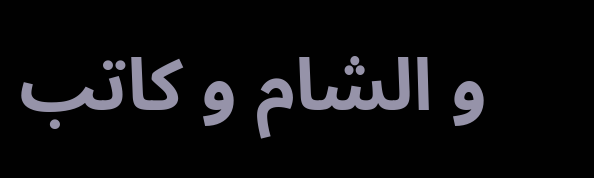و الشام و كاتب